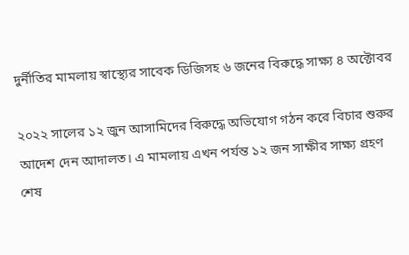দুর্নীতির মামলায় স্বাস্থ্যের সাবেক ডিজিসহ ৬ জনের বিরুদ্ধে সাক্ষ্য ৪ অক্টোবর

২০২২ সালের ১২ জুন আসামিদের বিরুদ্ধে অভিযোগ গঠন করে বিচার শুরুর আদেশ দেন আদালত। এ মামলায় এখন পর্যন্ত ১২ জন সাক্ষীর সাক্ষ্য গ্রহণ শেষ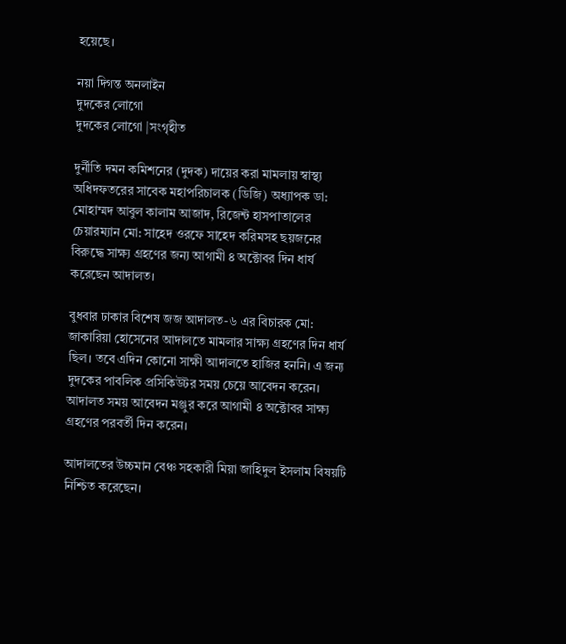হয়েছে।

নয়া দিগন্ত অনলাইন
দুদকের লোগো
দুদকের লোগো |সংগৃহীত

দুর্নীতি দমন কমিশনের (দুদক) দায়ের করা মামলায় স্বাস্থ্য অধিদফতরের সাবেক মহাপরিচালক (ডিজি) অধ্যাপক ডা: মোহাম্মদ আবুল কালাম আজাদ, রিজেন্ট হাসপাতালের চেয়ারম্যান মো: সাহেদ ওরফে সাহেদ করিমসহ ছয়জনের বিরুদ্ধে সাক্ষ্য গ্রহণের জন্য আগামী ৪ অক্টোবর দিন ধার্য করেছেন আদালত।

বুধবার ঢাকার বিশেষ জজ আদালত-৬ এর বিচারক মো: জাকারিয়া হোসেনের আদালতে মামলার সাক্ষ্য গ্রহণের দিন ধার্য ছিল। তবে এদিন কোনো সাক্ষী আদালতে হাজির হননি। এ জন্য দুদকের পাবলিক প্রসিকিউটর সময় চেয়ে আবেদন করেন। আদালত সময় আবেদন মঞ্জুর করে আগামী ৪ অক্টোবর সাক্ষ্য গ্রহণের পরবর্তী দিন করেন।

আদালতের উচ্চমান বেঞ্চ সহকারী মিয়া জাহিদুল ইসলাম বিষয়টি নিশ্চিত করেছেন।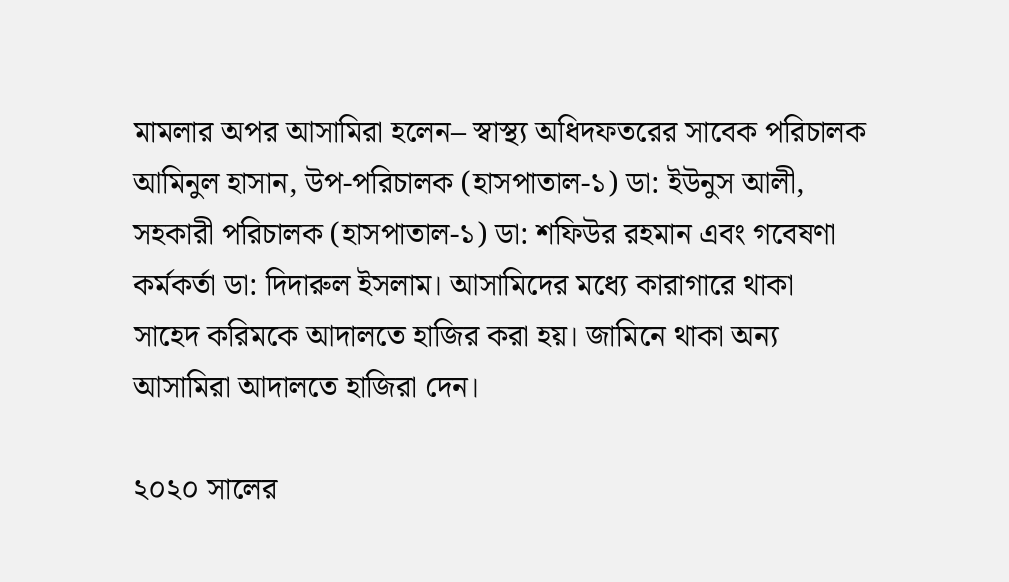মামলার অপর আসামিরা হলেন– স্বাস্থ্য অধিদফতরের সাবেক পরিচালক আমিনুল হাসান, উপ-পরিচালক (হাসপাতাল-১) ডা: ইউনুস আলী, সহকারী পরিচালক (হাসপাতাল-১) ডা: শফিউর রহমান এবং গবেষণা কর্মকর্তা ডা: দিদারুল ইসলাম। আসামিদের মধ্যে কারাগারে থাকা সাহেদ করিমকে আদালতে হাজির করা হয়। জামিনে থাকা অন্য আসামিরা আদালতে হাজিরা দেন।

২০২০ সালের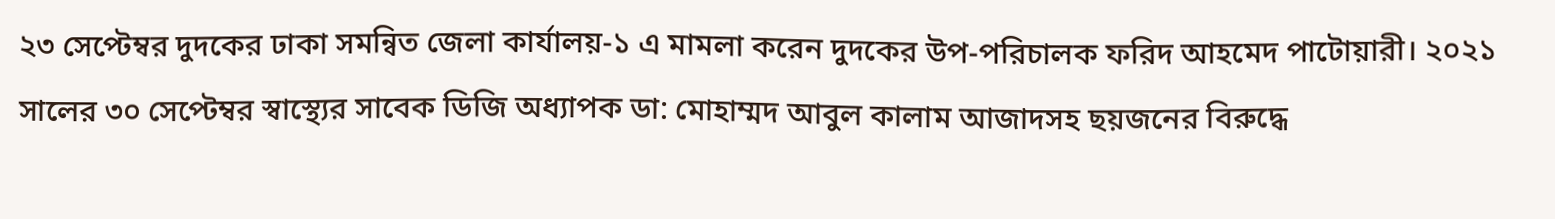২৩ সেপ্টেম্বর দুদকের ঢাকা সমন্বিত জেলা কার্যালয়-১ এ মামলা করেন দুদকের উপ-পরিচালক ফরিদ আহমেদ পাটোয়ারী। ২০২১ সালের ৩০ সেপ্টেম্বর স্বাস্থ্যের সাবেক ডিজি অধ্যাপক ডা: মোহাম্মদ আবুল কালাম আজাদসহ ছয়জনের বিরুদ্ধে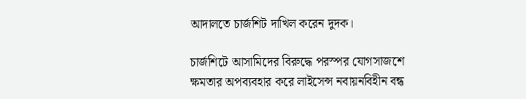আদালতে চার্জশিট দাখিল করেন দুদক।

চার্জশিটে আসামিদের বিরুদ্ধে পরস্পর যোগসাজশে ক্ষমতার অপব্যবহার করে লাইসেন্স নবায়নবিহীন বন্ধ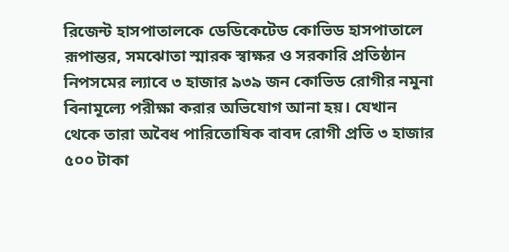রিজেন্ট হাসপাতালকে ডেডিকেটেড কোভিড হাসপাতালে রূপান্তর, সমঝোতা স্মারক স্বাক্ষর ও সরকারি প্রতিষ্ঠান নিপসমের ল্যাবে ৩ হাজার ৯৩৯ জন কোভিড রোগীর নমুনা বিনামূল্যে পরীক্ষা করার অভিযোগ আনা হয়। যেখান থেকে তারা অবৈধ পারিতোষিক বাবদ রোগী প্রতি ৩ হাজার ৫০০ টাকা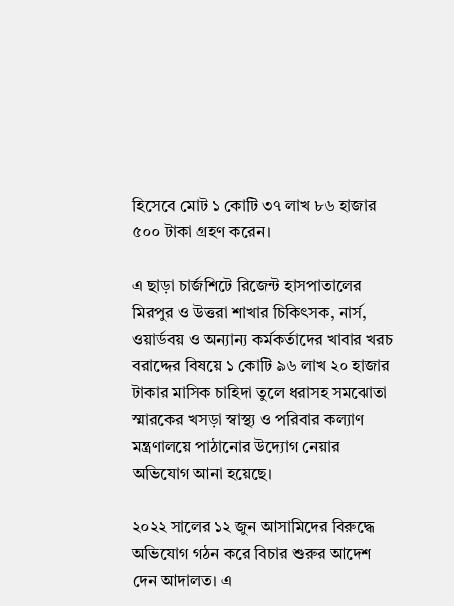হিসেবে মোট ১ কোটি ৩৭ লাখ ৮৬ হাজার ৫০০ টাকা গ্রহণ করেন।

এ ছাড়া চার্জশিটে রিজেন্ট হাসপাতালের মিরপুর ও উত্তরা শাখার চিকিৎসক, নার্স, ওয়ার্ডবয় ও অন্যান্য কর্মকর্তাদের খাবার খরচ বরাদ্দের বিষয়ে ১ কোটি ৯৬ লাখ ২০ হাজার টাকার মাসিক চাহিদা তুলে ধরাসহ সমঝোতা স্মারকের খসড়া স্বাস্থ্য ও পরিবার কল্যাণ মন্ত্রণালয়ে পাঠানোর উদ্যোগ নেয়ার অভিযোগ আনা হয়েছে।

২০২২ সালের ১২ জুন আসামিদের বিরুদ্ধে অভিযোগ গঠন করে বিচার শুরুর আদেশ দেন আদালত। এ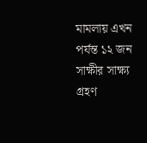মামলায় এখন পর্যন্ত ১২ জন সাক্ষীর সাক্ষ্য গ্রহণ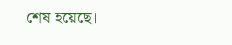শেষ হয়েছে।